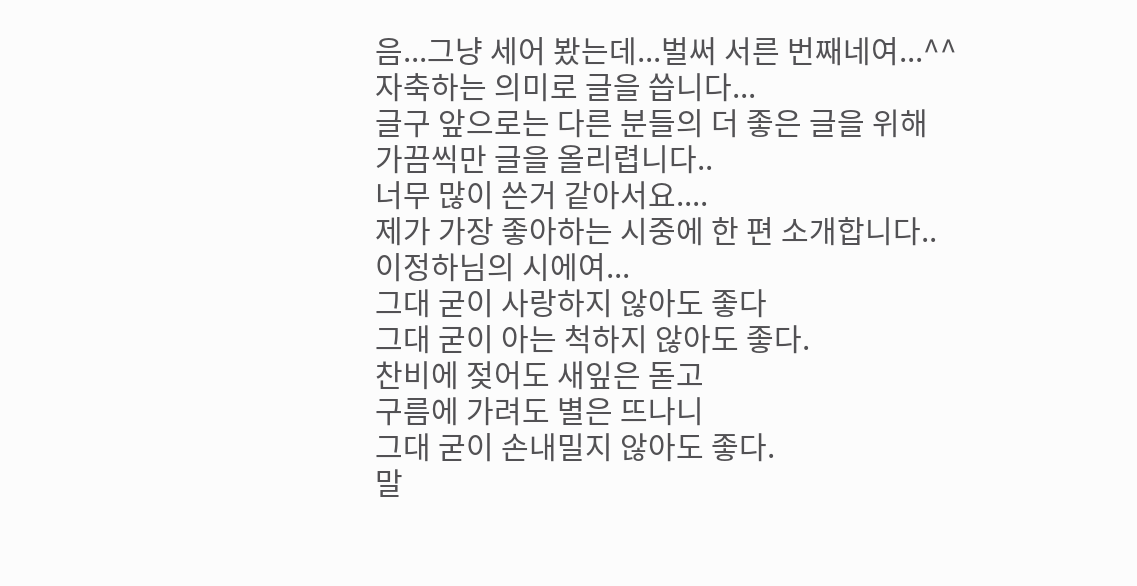음...그냥 세어 봤는데...벌써 서른 번째네여...^^
자축하는 의미로 글을 씁니다...
글구 앞으로는 다른 분들의 더 좋은 글을 위해
가끔씩만 글을 올리렵니다..
너무 많이 쓴거 같아서요....
제가 가장 좋아하는 시중에 한 편 소개합니다..
이정하님의 시에여...
그대 굳이 사랑하지 않아도 좋다
그대 굳이 아는 척하지 않아도 좋다.
찬비에 젖어도 새잎은 돋고
구름에 가려도 별은 뜨나니
그대 굳이 손내밀지 않아도 좋다.
말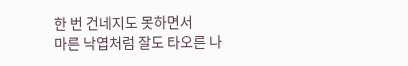한 번 건네지도 못하면서
마른 낙엽처럼 잘도 타오른 나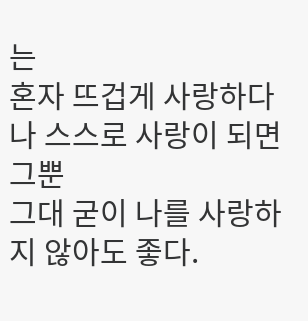는
혼자 뜨겁게 사랑하다
나 스스로 사랑이 되면 그뿐
그대 굳이 나를 사랑하지 않아도 좋다.